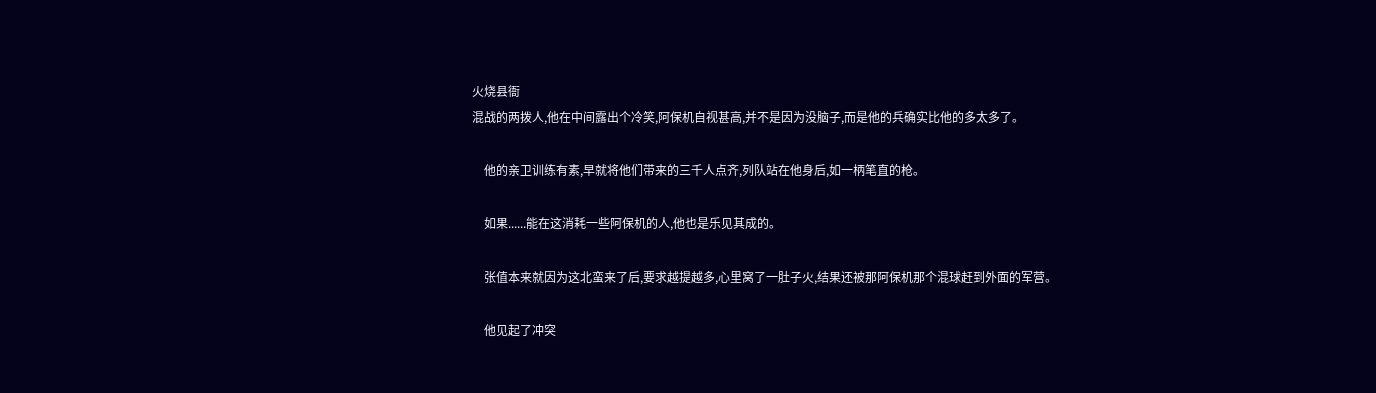火烧县衙
混战的两拨人,他在中间露出个冷笑,阿保机自视甚高,并不是因为没脑子,而是他的兵确实比他的多太多了。

    他的亲卫训练有素,早就将他们带来的三千人点齐,列队站在他身后,如一柄笔直的枪。

    如果......能在这消耗一些阿保机的人,他也是乐见其成的。

    张值本来就因为这北蛮来了后,要求越提越多,心里窝了一肚子火,结果还被那阿保机那个混球赶到外面的军营。

    他见起了冲突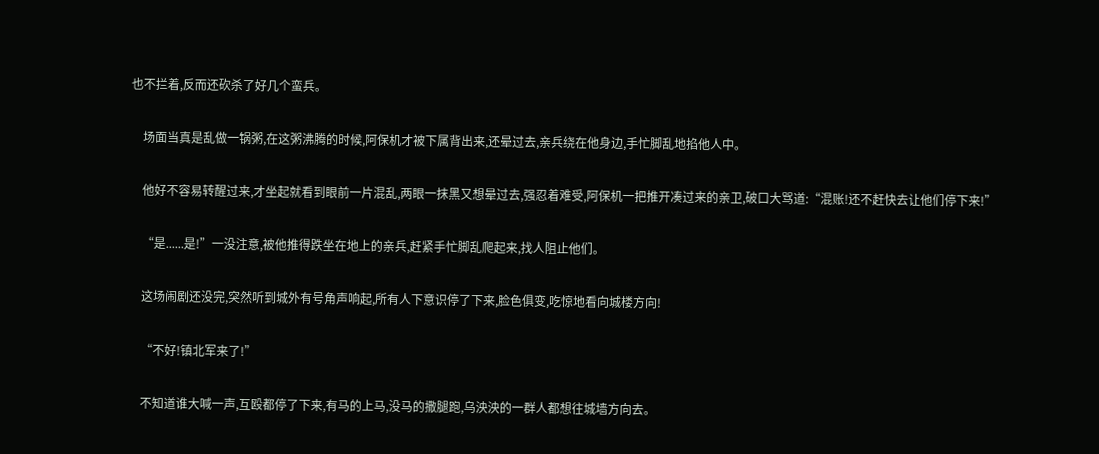也不拦着,反而还砍杀了好几个蛮兵。

    场面当真是乱做一锅粥,在这粥沸腾的时候,阿保机才被下属背出来,还晕过去,亲兵绕在他身边,手忙脚乱地掐他人中。

    他好不容易转醒过来,才坐起就看到眼前一片混乱,两眼一抹黑又想晕过去,强忍着难受,阿保机一把推开凑过来的亲卫,破口大骂道:“混账!还不赶快去让他们停下来!”

    “是......是!”一没注意,被他推得跌坐在地上的亲兵,赶紧手忙脚乱爬起来,找人阻止他们。

    这场闹剧还没完,突然听到城外有号角声响起,所有人下意识停了下来,脸色俱变,吃惊地看向城楼方向!

    “不好!镇北军来了!”

    不知道谁大喊一声,互殴都停了下来,有马的上马,没马的撒腿跑,乌泱泱的一群人都想往城墙方向去。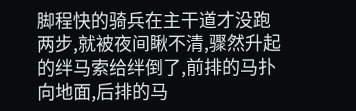脚程快的骑兵在主干道才没跑两步,就被夜间瞅不清,骤然升起的绊马索给绊倒了,前排的马扑向地面,后排的马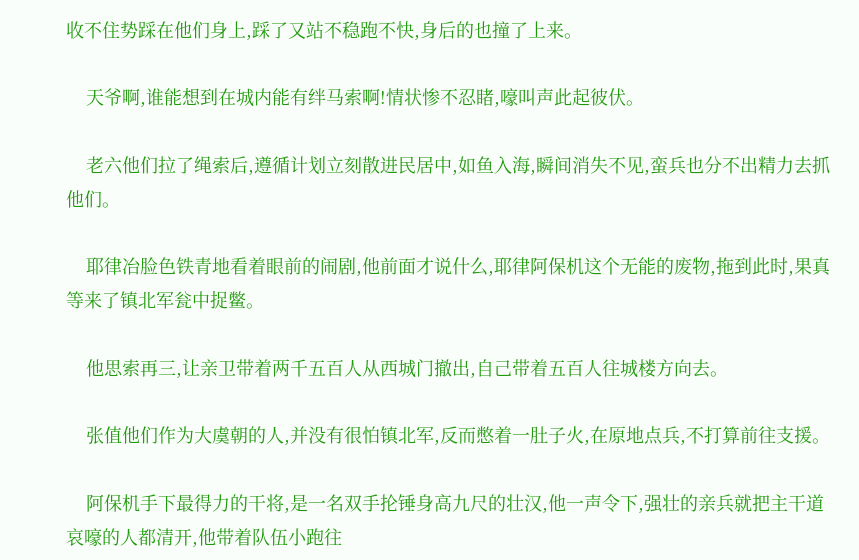收不住势踩在他们身上,踩了又站不稳跑不快,身后的也撞了上来。

    天爷啊,谁能想到在城内能有绊马索啊!情状惨不忍睹,嚎叫声此起彼伏。

    老六他们拉了绳索后,遵循计划立刻散进民居中,如鱼入海,瞬间消失不见,蛮兵也分不出精力去抓他们。

    耶律冶脸色铁青地看着眼前的闹剧,他前面才说什么,耶律阿保机这个无能的废物,拖到此时,果真等来了镇北军瓮中捉鳖。

    他思索再三,让亲卫带着两千五百人从西城门撤出,自己带着五百人往城楼方向去。

    张值他们作为大虞朝的人,并没有很怕镇北军,反而憋着一肚子火,在原地点兵,不打算前往支援。

    阿保机手下最得力的干将,是一名双手抡锤身高九尺的壮汉,他一声令下,强壮的亲兵就把主干道哀嚎的人都清开,他带着队伍小跑往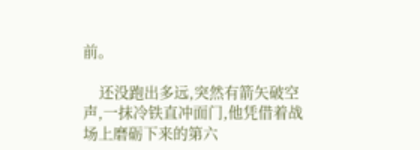前。

    还没跑出多远,突然有箭矢破空声,一抹冷铁直冲面门,他凭借着战场上磨砺下来的第六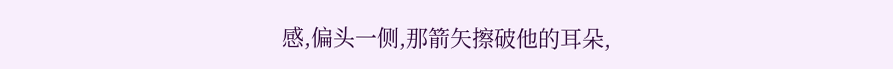感,偏头一侧,那箭矢擦破他的耳朵,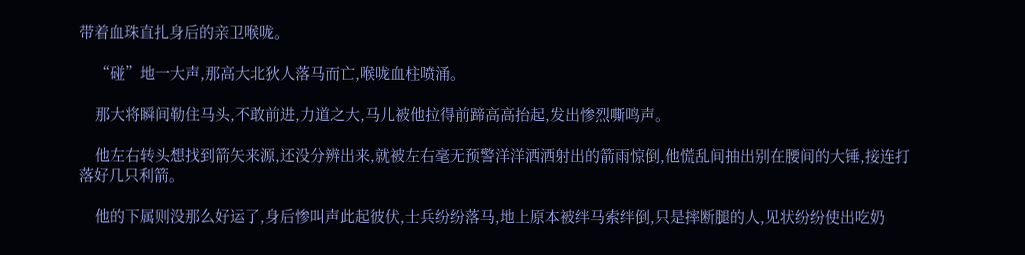带着血珠直扎身后的亲卫喉咙。

    “碰”地一大声,那高大北狄人落马而亡,喉咙血柱喷涌。

    那大将瞬间勒住马头,不敢前进,力道之大,马儿被他拉得前蹄高高抬起,发出惨烈嘶鸣声。

    他左右转头想找到箭矢来源,还没分辨出来,就被左右毫无预警洋洋洒洒射出的箭雨惊倒,他慌乱间抽出别在腰间的大锤,接连打落好几只利箭。

    他的下属则没那么好运了,身后惨叫声此起彼伏,士兵纷纷落马,地上原本被绊马索绊倒,只是摔断腿的人,见状纷纷使出吃奶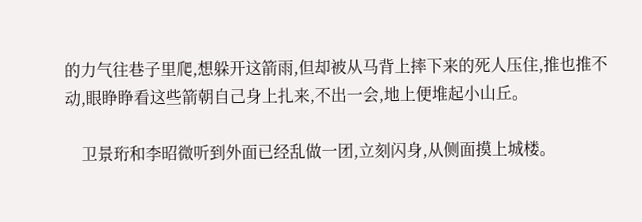的力气往巷子里爬,想躲开这箭雨,但却被从马背上摔下来的死人压住,推也推不动,眼睁睁看这些箭朝自己身上扎来,不出一会,地上便堆起小山丘。

    卫景珩和李昭微听到外面已经乱做一团,立刻闪身,从侧面摸上城楼。